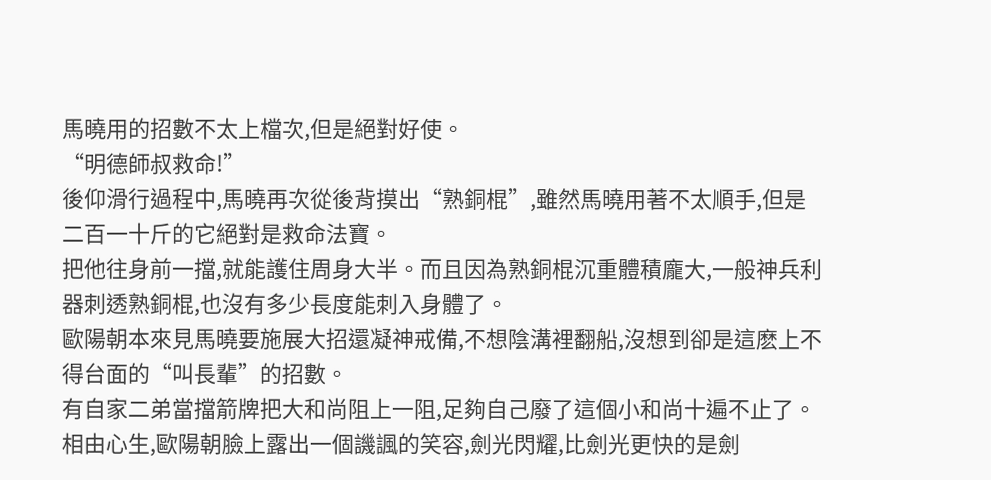馬曉用的招數不太上檔次,但是絕對好使。
“明德師叔救命!”
後仰滑行過程中,馬曉再次從後背摸出“熟銅棍”,雖然馬曉用著不太順手,但是二百一十斤的它絕對是救命法寶。
把他往身前一擋,就能護住周身大半。而且因為熟銅棍沉重體積龐大,一般神兵利器刺透熟銅棍,也沒有多少長度能刺入身體了。
歐陽朝本來見馬曉要施展大招還凝神戒備,不想陰溝裡翻船,沒想到卻是這麽上不得台面的“叫長輩”的招數。
有自家二弟當擋箭牌把大和尚阻上一阻,足夠自己廢了這個小和尚十遍不止了。
相由心生,歐陽朝臉上露出一個譏諷的笑容,劍光閃耀,比劍光更快的是劍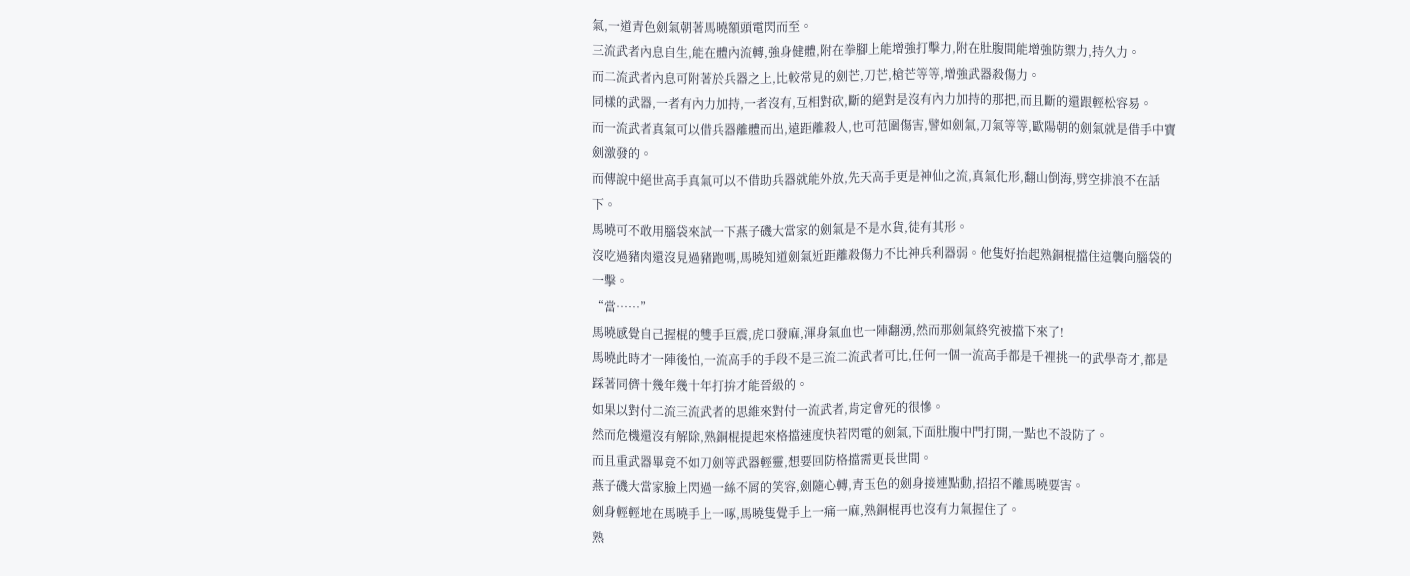氣,一道青色劍氣朝著馬曉額頭電閃而至。
三流武者內息自生,能在體內流轉,強身健體,附在拳腳上能增強打擊力,附在肚腹間能增強防禦力,持久力。
而二流武者內息可附著於兵器之上,比較常見的劍芒,刀芒,槍芒等等,增強武器殺傷力。
同樣的武器,一者有內力加持,一者沒有,互相對砍,斷的絕對是沒有內力加持的那把,而且斷的還跟輕松容易。
而一流武者真氣可以借兵器離體而出,遠距離殺人,也可范圍傷害,譬如劍氣,刀氣等等,歐陽朝的劍氣就是借手中寶劍激發的。
而傳說中絕世高手真氣可以不借助兵器就能外放,先天高手更是神仙之流,真氣化形,翻山倒海,劈空排浪不在話下。
馬曉可不敢用腦袋來試一下燕子磯大當家的劍氣是不是水貨,徒有其形。
沒吃過豬肉還沒見過豬跑嗎,馬曉知道劍氣近距離殺傷力不比神兵利器弱。他隻好抬起熟銅棍擋住這襲向腦袋的一擊。
“當……”
馬曉感覺自己握棍的雙手巨震,虎口發麻,渾身氣血也一陣翻湧,然而那劍氣終究被擋下來了!
馬曉此時才一陣後怕,一流高手的手段不是三流二流武者可比,任何一個一流高手都是千裡挑一的武學奇才,都是踩著同儕十幾年幾十年打拚才能晉級的。
如果以對付二流三流武者的思維來對付一流武者,肯定會死的很慘。
然而危機還沒有解除,熟銅棍提起來格擋速度快若閃電的劍氣,下面肚腹中門打開,一點也不設防了。
而且重武器畢竟不如刀劍等武器輕靈,想要回防格擋需更長世間。
燕子磯大當家臉上閃過一絲不屑的笑容,劍隨心轉,青玉色的劍身接連點動,招招不離馬曉要害。
劍身輕輕地在馬曉手上一啄,馬曉隻覺手上一痛一麻,熟銅棍再也沒有力氣握住了。
熟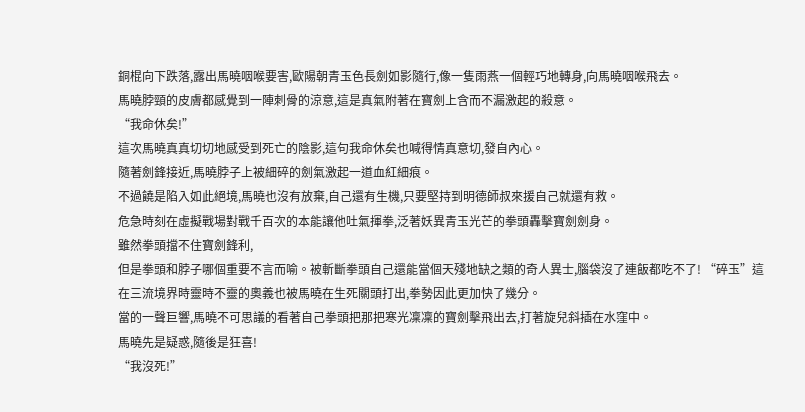銅棍向下跌落,露出馬曉咽喉要害,歐陽朝青玉色長劍如影隨行,像一隻雨燕一個輕巧地轉身,向馬曉咽喉飛去。
馬曉脖頸的皮膚都感覺到一陣刺骨的涼意,這是真氣附著在寶劍上含而不漏激起的殺意。
“我命休矣!”
這次馬曉真真切切地感受到死亡的陰影,這句我命休矣也喊得情真意切,發自內心。
隨著劍鋒接近,馬曉脖子上被細碎的劍氣激起一道血紅細痕。
不過饒是陷入如此絕境,馬曉也沒有放棄,自己還有生機,只要堅持到明德師叔來援自己就還有救。
危急時刻在虛擬戰場對戰千百次的本能讓他吐氣揮拳,泛著妖異青玉光芒的拳頭轟擊寶劍劍身。
雖然拳頭擋不住寶劍鋒利,
但是拳頭和脖子哪個重要不言而喻。被斬斷拳頭自己還能當個天殘地缺之類的奇人異士,腦袋沒了連飯都吃不了! “碎玉”這在三流境界時靈時不靈的奧義也被馬曉在生死關頭打出,拳勢因此更加快了幾分。
當的一聲巨響,馬曉不可思議的看著自己拳頭把那把寒光凜凜的寶劍擊飛出去,打著旋兒斜插在水窪中。
馬曉先是疑惑,隨後是狂喜!
“我沒死!”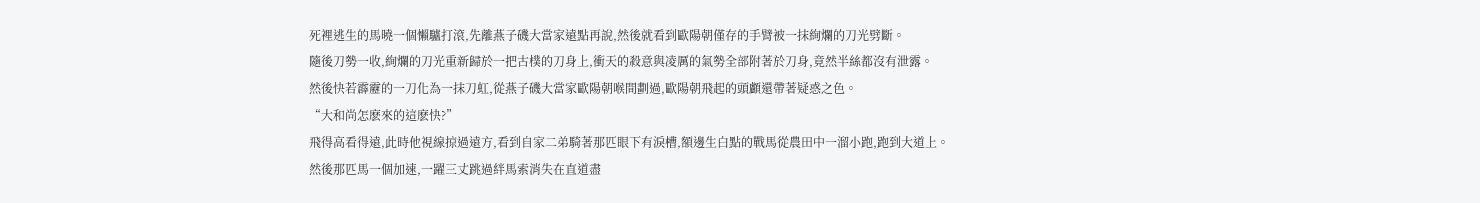死裡逃生的馬曉一個懶驢打滾,先離燕子磯大當家遠點再說,然後就看到歐陽朝僅存的手臂被一抹絢爛的刀光劈斷。
隨後刀勢一收,絢爛的刀光重新歸於一把古樸的刀身上,衝天的殺意與凌厲的氣勢全部附著於刀身,竟然半絲都沒有泄露。
然後快若霹靂的一刀化為一抹刀虹,從燕子磯大當家歐陽朝喉間劃過,歐陽朝飛起的頭顱還帶著疑惑之色。
“大和尚怎麽來的這麽快?”
飛得高看得遠,此時他視線掠過遠方,看到自家二弟騎著那匹眼下有淚槽,額邊生白點的戰馬從農田中一溜小跑,跑到大道上。
然後那匹馬一個加速,一躍三丈跳過絆馬索消失在直道盡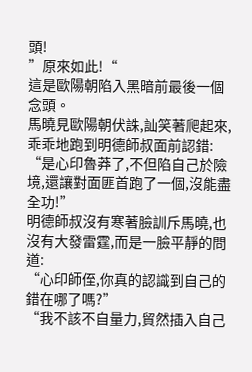頭!
”原來如此!“
這是歐陽朝陷入黑暗前最後一個念頭。
馬曉見歐陽朝伏誅,訕笑著爬起來,乖乖地跑到明德師叔面前認錯:
“是心印魯莽了,不但陷自己於險境,還讓對面匪首跑了一個,沒能盡全功!”
明德師叔沒有寒著臉訓斥馬曉,也沒有大發雷霆,而是一臉平靜的問道:
“心印師侄,你真的認識到自己的錯在哪了嗎?”
“我不該不自量力,貿然插入自己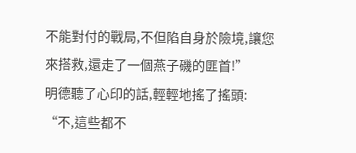不能對付的戰局,不但陷自身於險境,讓您來搭救,還走了一個燕子磯的匪首!”
明德聽了心印的話,輕輕地搖了搖頭:
“不,這些都不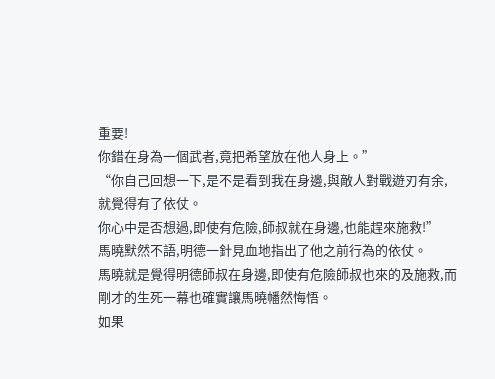重要!
你錯在身為一個武者,竟把希望放在他人身上。”
“你自己回想一下,是不是看到我在身邊,與敵人對戰遊刃有余,就覺得有了依仗。
你心中是否想過,即使有危險,師叔就在身邊,也能趕來施救!”
馬曉默然不語,明德一針見血地指出了他之前行為的依仗。
馬曉就是覺得明德師叔在身邊,即使有危險師叔也來的及施救,而剛才的生死一幕也確實讓馬曉幡然悔悟。
如果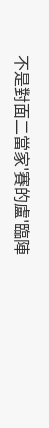不是對面二當家'賽的盧'臨陣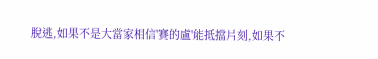脫逃,如果不是大當家相信'賽的盧'能抵擋片刻,如果不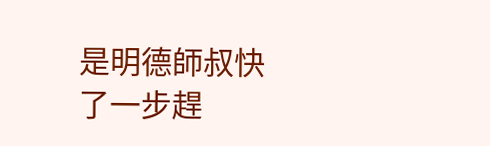是明德師叔快了一步趕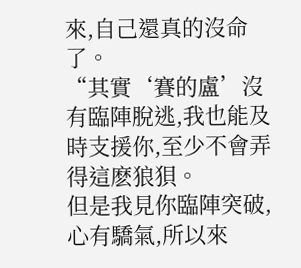來,自己還真的沒命了。
“其實‘賽的盧’沒有臨陣脫逃,我也能及時支援你,至少不會弄得這麽狼狽。
但是我見你臨陣突破,心有驕氣,所以來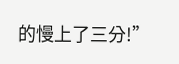的慢上了三分!”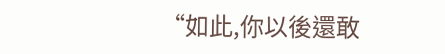“如此,你以後還敢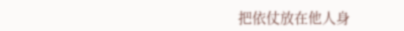把依仗放在他人身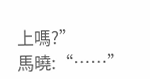上嗎?”
馬曉:“……”